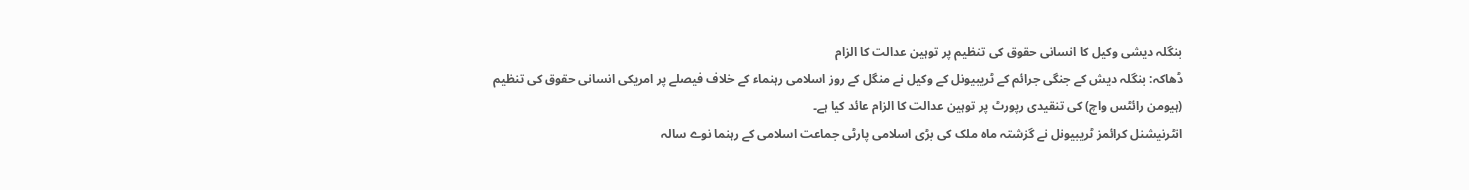بنگلہ دیشی وکیل کا انسانی حقوق کی تنظیم پر توہین عدالت کا الزام
ڈھاکہ: بنگلہ دیش کے جنگی جرائم کے ٹریبیونل کے وکیل نے منگل کے روز اسلامی رہنماء کے خلاف فیصلے پر امریکی انسانی حقوق کی تنظیم (ہیومن رائٹس واچ) کی تنقیدی رپورٹ پر توہین عدالت کا الزام عائد کیا ہے۔
انٹرنیشنل کرائمز ٹریبیونل نے گزشتہ ماہ ملک کی بڑی اسلامی پارٹی جماعت اسلامی کے رہنما نوے سالہ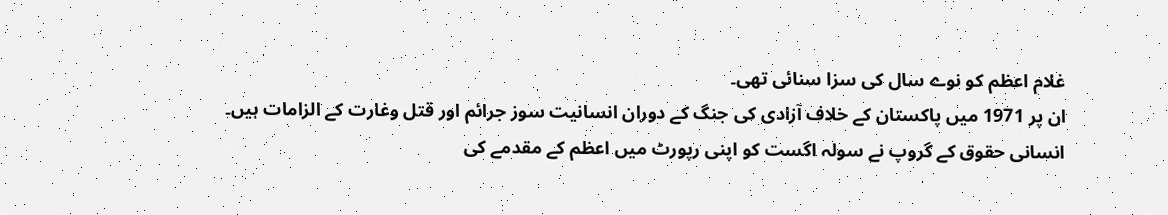غلام اعظم کو نوے سال کی سزا سنائی تھی۔
ان پر 1971 میں پاکستان کے خلاف آزادی کی جنگ کے دوران انسانیت سوز جرائم اور قتل وغارت کے الزامات ہیں۔
انسانی حقوق کے گروپ نے سولہ اگست کو اپنی رپورٹ میں اعظم کے مقدمے کی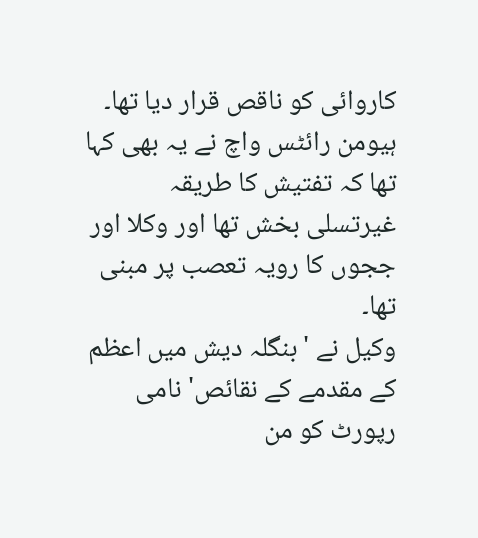کاروائی کو ناقص قرار دیا تھا۔ ہیومن رائٹس واچ نے یہ بھی کہا تھا کہ تفتیش کا طریقہ غیرتسلی بخش تھا اور وکلا اور ججوں کا رویہ تعصب پر مبنی تھا۔
وکیل نے ' بنگلہ دیش میں اعظم کے مقدمے کے نقائص' نامی رپورٹ کو من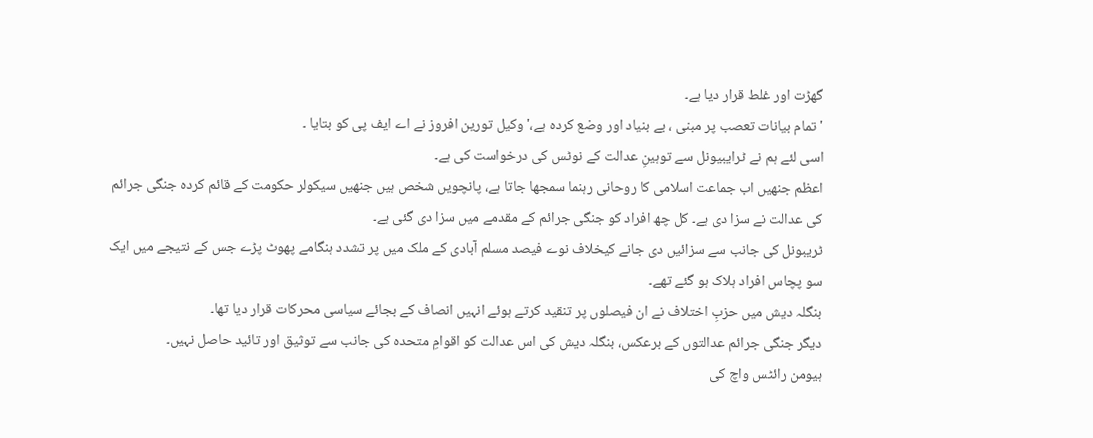گھڑت اور غلط قرار دیا ہے۔
' تمام بیانات تعصب پر مبنی ، بے بنیاد اور وضع کردہ ہے،' وکیل تورین افروز نے اے ایف پی کو بتایا ۔
اسی لئے ہم نے ٹرایبیونل سے توہینِ عدالت کے نوٹس کی درخواست کی ہے۔
اعظم جنھیں اب جماعت اسلامی کا روحانی رہنما سمجھا جاتا ہے، پانچویں شخص ہیں جنھیں سیکولر حکومت کے قائم کردہ جنگی جرائم کی عدالت نے سزا دی ہے۔ کل چھ افراد کو جنگی جرائم کے مقدمے میں سزا دی گئی ہے۔
ٹریبونل کی جانب سے سزائیں دی جانے کیخلاف نوے فیصد مسلم آبادی کے ملک میں پر تشدد ہنگامے پھوٹ پڑے جس کے نتیجے میں ایک سو پچاس افراد ہلاک ہو گئے تھے۔
بنگلہ دیش میں حزبِ اختلاف نے ان فیصلوں پر تنقید کرتے ہوئے انہیں انصاف کے بجائے سیاسی محرکات قرار دیا تھا۔
دیگر جنگی جرائم عدالتوں کے برعکس، بنگلہ دیش کی اس عدالت کو اقوامِ متحدہ کی جانب سے توثیق اور تائید حاصل نہیں۔
ہیومن رائٹس واچ کی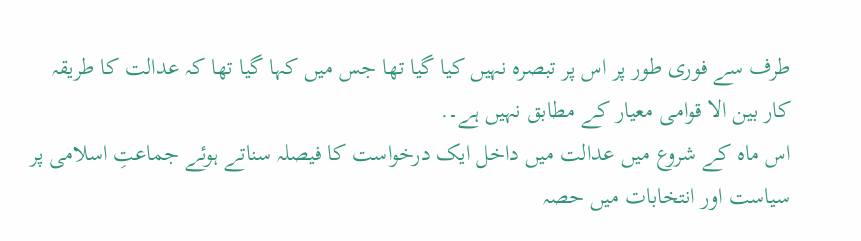طرف سے فوری طور پر اس پر تبصرہ نہیں کیا گیا تھا جس میں کہا گیا تھا کہ عدالت کا طریقہ کار بین الا قوامی معیار کے مطابق نہیں ہے۔.
اس ماہ کے شروع میں عدالت میں داخل ایک درخواست کا فیصلہ سناتے ہوئے جماعتِ اسلامی پر سیاست اور انتخابات میں حصہ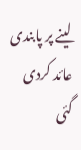لینے پر پابندی عائد کردی گئی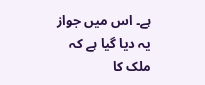ہے۔ اس میں جواز یہ دیا گیا ہے کہ ملک کا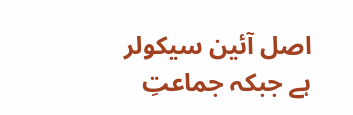اصل آئین سیکولر ہے جبکہ جماعتِ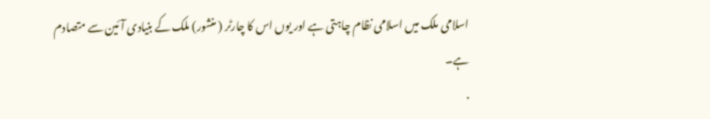اسلامی ملک میں اسلامی نظام چاہتی ہے اور یوں اس کا چارٹر ( منشور) ملک کے بنیادی آئین سے متصادم ہے۔
.